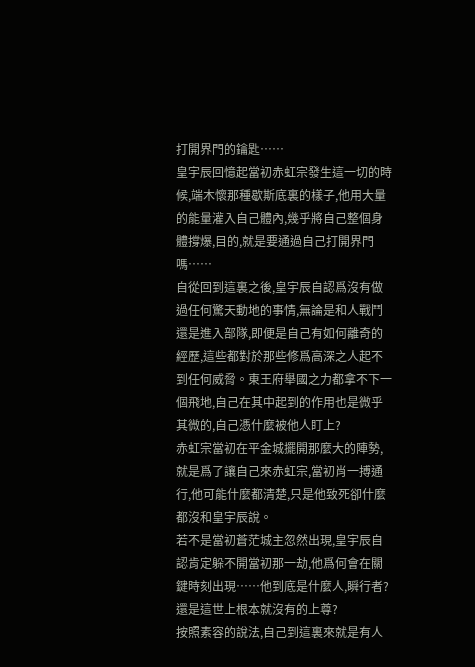打開界門的鑰匙……
皇宇辰回憶起當初赤虹宗發生這一切的時候,端木懷那種歇斯底裏的樣子,他用大量的能量灌入自己體內,幾乎將自己整個身體撐爆,目的,就是要通過自己打開界門嗎……
自從回到這裏之後,皇宇辰自認爲沒有做過任何驚天動地的事情,無論是和人戰鬥還是進入部隊,即便是自己有如何離奇的經歷,這些都對於那些修爲高深之人起不到任何威脅。東王府舉國之力都拿不下一個飛地,自己在其中起到的作用也是微乎其微的,自己憑什麼被他人盯上?
赤虹宗當初在平金城擺開那麼大的陣勢,就是爲了讓自己來赤虹宗,當初肖一搏通行,他可能什麼都清楚,只是他致死卻什麼都沒和皇宇辰說。
若不是當初蒼茫城主忽然出現,皇宇辰自認肯定躲不開當初那一劫,他爲何會在關鍵時刻出現……他到底是什麼人,瞬行者?還是這世上根本就沒有的上尊?
按照素容的說法,自己到這裏來就是有人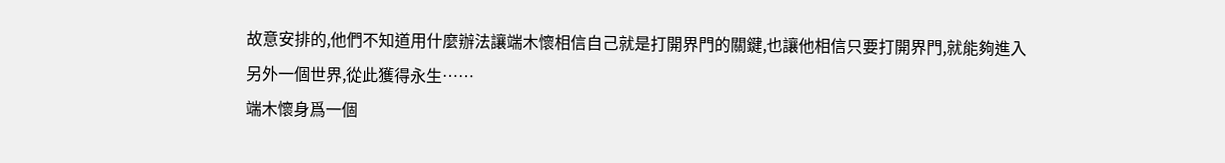故意安排的,他們不知道用什麼辦法讓端木懷相信自己就是打開界門的關鍵,也讓他相信只要打開界門,就能夠進入另外一個世界,從此獲得永生……
端木懷身爲一個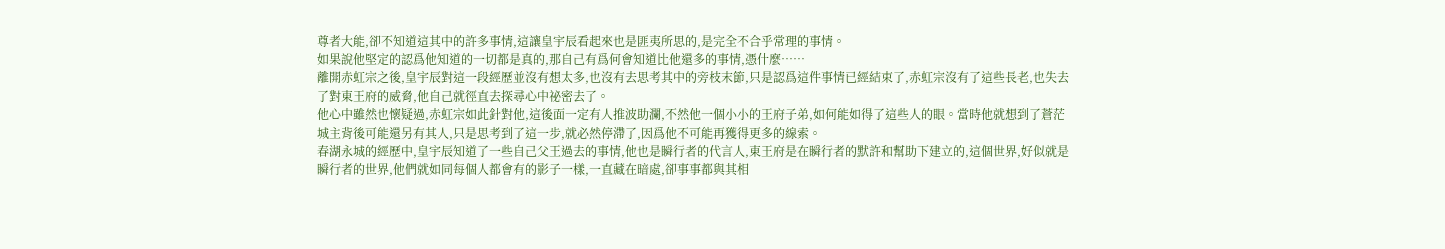尊者大能,卻不知道這其中的許多事情,這讓皇宇辰看起來也是匪夷所思的,是完全不合乎常理的事情。
如果說他堅定的認爲他知道的一切都是真的,那自己有爲何會知道比他還多的事情,憑什麼……
離開赤虹宗之後,皇宇辰對這一段經歷並沒有想太多,也沒有去思考其中的旁枝末節,只是認爲這件事情已經結束了,赤虹宗沒有了這些長老,也失去了對東王府的威脅,他自己就徑直去探尋心中祕密去了。
他心中雖然也懷疑過,赤虹宗如此針對他,這後面一定有人推波助瀾,不然他一個小小的王府子弟,如何能如得了這些人的眼。當時他就想到了蒼茫城主背後可能還另有其人,只是思考到了這一步,就必然停滯了,因爲他不可能再獲得更多的線索。
春湖永城的經歷中,皇宇辰知道了一些自己父王過去的事情,他也是瞬行者的代言人,東王府是在瞬行者的默許和幫助下建立的,這個世界,好似就是瞬行者的世界,他們就如同每個人都會有的影子一樣,一直藏在暗處,卻事事都與其相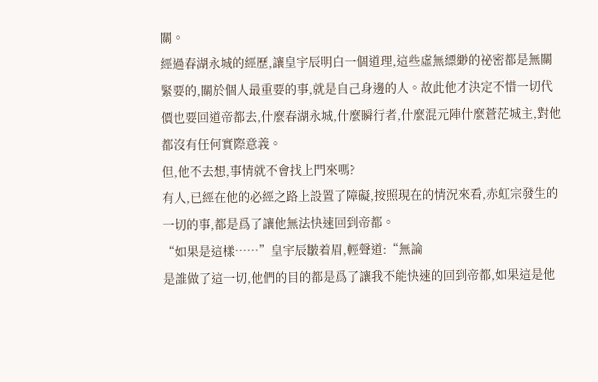關。
經過春湖永城的經歷,讓皇宇辰明白一個道理,這些虛無縹緲的祕密都是無關緊要的,關於個人最重要的事,就是自己身邊的人。故此他才決定不惜一切代價也要回道帝都去,什麼春湖永城,什麼瞬行者,什麼混元陣什麼蒼茫城主,對他都沒有任何實際意義。
但,他不去想,事情就不會找上門來嗎?
有人,已經在他的必經之路上設置了障礙,按照現在的情況來看,赤虹宗發生的一切的事,都是爲了讓他無法快速回到帝都。
“如果是這樣……”皇宇辰皺着眉,輕聲道:“無論
是誰做了這一切,他們的目的都是爲了讓我不能快速的回到帝都,如果這是他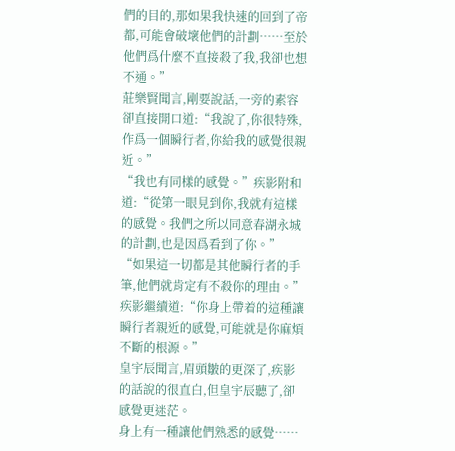們的目的,那如果我快速的回到了帝都,可能會破壞他們的計劃……至於他們爲什麼不直接殺了我,我卻也想不通。”
莊樂賢聞言,剛要說話,一旁的素容卻直接開口道:“我說了,你很特殊,作爲一個瞬行者,你給我的感覺很親近。”
“我也有同樣的感覺。”疾影附和道:“從第一眼見到你,我就有這樣的感覺。我們之所以同意春湖永城的計劃,也是因爲看到了你。”
“如果這一切都是其他瞬行者的手筆,他們就肯定有不殺你的理由。”疾影繼續道:“你身上帶着的這種讓瞬行者親近的感覺,可能就是你麻煩不斷的根源。”
皇宇辰聞言,眉頭皺的更深了,疾影的話說的很直白,但皇宇辰聽了,卻感覺更迷茫。
身上有一種讓他們熟悉的感覺……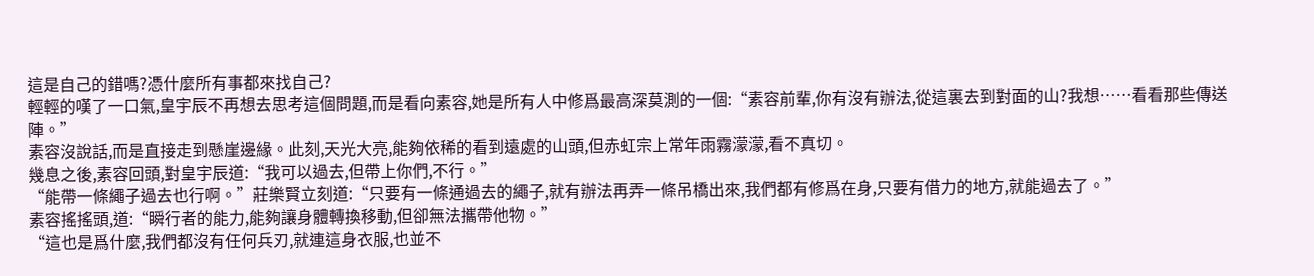這是自己的錯嗎?憑什麼所有事都來找自己?
輕輕的嘆了一口氣,皇宇辰不再想去思考這個問題,而是看向素容,她是所有人中修爲最高深莫測的一個:“素容前輩,你有沒有辦法,從這裏去到對面的山?我想……看看那些傳送陣。”
素容沒說話,而是直接走到懸崖邊緣。此刻,天光大亮,能夠依稀的看到遠處的山頭,但赤虹宗上常年雨霧濛濛,看不真切。
幾息之後,素容回頭,對皇宇辰道:“我可以過去,但帶上你們,不行。”
“能帶一條繩子過去也行啊。”莊樂賢立刻道:“只要有一條通過去的繩子,就有辦法再弄一條吊橋出來,我們都有修爲在身,只要有借力的地方,就能過去了。”
素容搖搖頭,道:“瞬行者的能力,能夠讓身體轉換移動,但卻無法攜帶他物。”
“這也是爲什麼,我們都沒有任何兵刃,就連這身衣服,也並不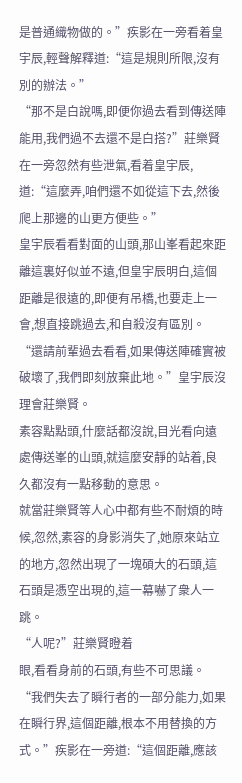是普通織物做的。”疾影在一旁看着皇宇辰,輕聲解釋道:“這是規則所限,沒有別的辦法。”
“那不是白說嗎,即便你過去看到傳送陣能用,我們過不去還不是白搭?”莊樂賢在一旁忽然有些泄氣,看着皇宇辰,道:“這麼弄,咱們還不如從這下去,然後爬上那邊的山更方便些。”
皇宇辰看看對面的山頭,那山峯看起來距離這裏好似並不遠,但皇宇辰明白,這個距離是很遠的,即便有吊橋,也要走上一會,想直接跳過去,和自殺沒有區別。
“還請前輩過去看看,如果傳送陣確實被破壞了,我們即刻放棄此地。”皇宇辰沒理會莊樂賢。
素容點點頭,什麼話都沒說,目光看向遠處傳送峯的山頭,就這麼安靜的站着,良久都沒有一點移動的意思。
就當莊樂賢等人心中都有些不耐煩的時候,忽然,素容的身影消失了,她原來站立的地方,忽然出現了一塊碩大的石頭,這石頭是憑空出現的,這一幕嚇了衆人一跳。
“人呢?”莊樂賢瞪着
眼,看看身前的石頭,有些不可思議。
“我們失去了瞬行者的一部分能力,如果在瞬行界,這個距離,根本不用替換的方式。”疾影在一旁道:“這個距離,應該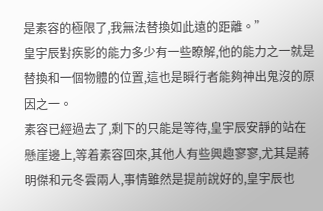是素容的極限了,我無法替換如此遠的距離。”
皇宇辰對疾影的能力多少有一些瞭解,他的能力之一就是替換和一個物體的位置,這也是瞬行者能夠神出鬼沒的原因之一。
素容已經過去了,剩下的只能是等待,皇宇辰安靜的站在懸崖邊上,等着素容回來,其他人有些興趣寥寥,尤其是蔣明傑和元冬雲兩人,事情雖然是提前說好的,皇宇辰也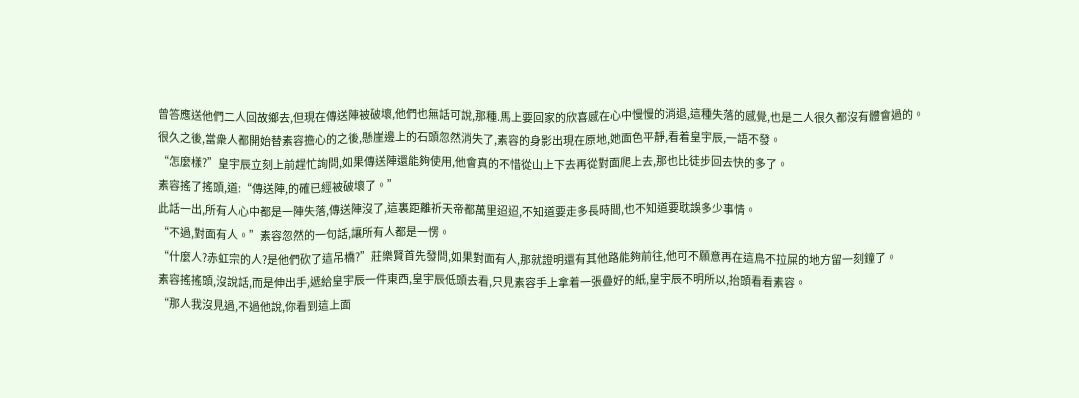曾答應送他們二人回故鄉去,但現在傳送陣被破壞,他們也無話可說,那種.馬上要回家的欣喜感在心中慢慢的消退,這種失落的感覺,也是二人很久都沒有體會過的。
很久之後,當衆人都開始替素容擔心的之後,懸崖邊上的石頭忽然消失了,素容的身影出現在原地,她面色平靜,看着皇宇辰,一語不發。
“怎麼樣?”皇宇辰立刻上前趕忙詢問,如果傳送陣還能夠使用,他會真的不惜從山上下去再從對面爬上去,那也比徒步回去快的多了。
素容搖了搖頭,道:“傳送陣,的確已經被破壞了。”
此話一出,所有人心中都是一陣失落,傳送陣沒了,這裏距離祈天帝都萬里迢迢,不知道要走多長時間,也不知道要耽誤多少事情。
“不過,對面有人。”素容忽然的一句話,讓所有人都是一愣。
“什麼人?赤虹宗的人?是他們砍了這吊橋?”莊樂賢首先發問,如果對面有人,那就證明還有其他路能夠前往,他可不願意再在這鳥不拉屎的地方留一刻鐘了。
素容搖搖頭,沒說話,而是伸出手,遞給皇宇辰一件東西,皇宇辰低頭去看,只見素容手上拿着一張疊好的紙,皇宇辰不明所以,抬頭看看素容。
“那人我沒見過,不過他說,你看到這上面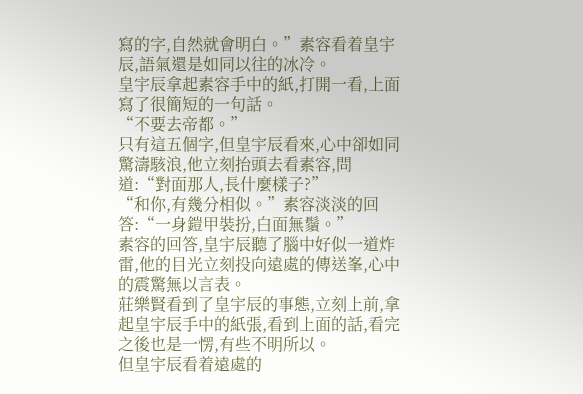寫的字,自然就會明白。”素容看着皇宇辰,語氣還是如同以往的冰冷。
皇宇辰拿起素容手中的紙,打開一看,上面寫了很簡短的一句話。
“不要去帝都。”
只有這五個字,但皇宇辰看來,心中卻如同驚濤駭浪,他立刻抬頭去看素容,問道:“對面那人,長什麼樣子?”
“和你,有幾分相似。”素容淡淡的回答:“一身鎧甲裝扮,白面無鬚。”
素容的回答,皇宇辰聽了腦中好似一道炸雷,他的目光立刻投向遠處的傳送峯,心中的震驚無以言表。
莊樂賢看到了皇宇辰的事態,立刻上前,拿起皇宇辰手中的紙張,看到上面的話,看完之後也是一愣,有些不明所以。
但皇宇辰看着遠處的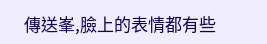傳送峯,臉上的表情都有些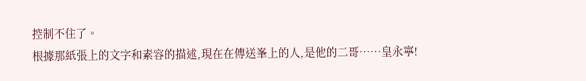控制不住了。
根據那紙張上的文字和素容的描述,現在在傳送峯上的人,是他的二哥……皇永寧!